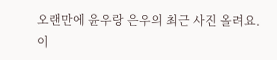오랜만에 윤우랑 은우의 최근 사진 올려요.
이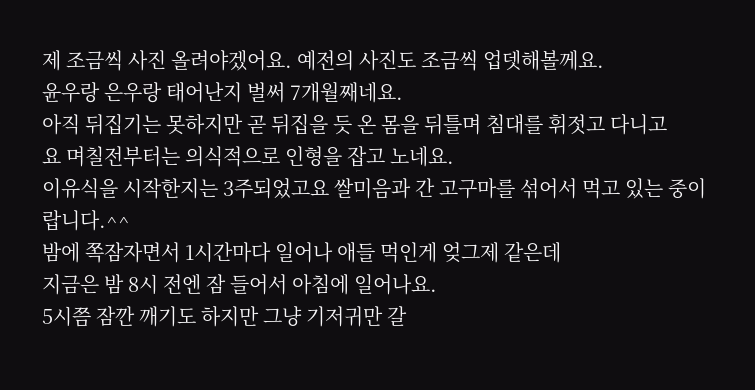제 조금씩 사진 올려야겠어요. 예전의 사진도 조금씩 업뎃해볼께요.
윤우랑 은우랑 태어난지 벌써 7개월째네요.
아직 뒤집기는 못하지만 곧 뒤집을 듯 온 몸을 뒤틀며 침대를 휘젓고 다니고
요 며칠전부터는 의식적으로 인형을 잡고 노네요.
이유식을 시작한지는 3주되었고요 쌀미음과 간 고구마를 섞어서 먹고 있는 중이랍니다.^^
밤에 쪽잠자면서 1시간마다 일어나 애들 먹인게 엊그제 같은데
지금은 밤 8시 전엔 잠 들어서 아침에 일어나요.
5시쯤 잠깐 깨기도 하지만 그냥 기저귀만 갈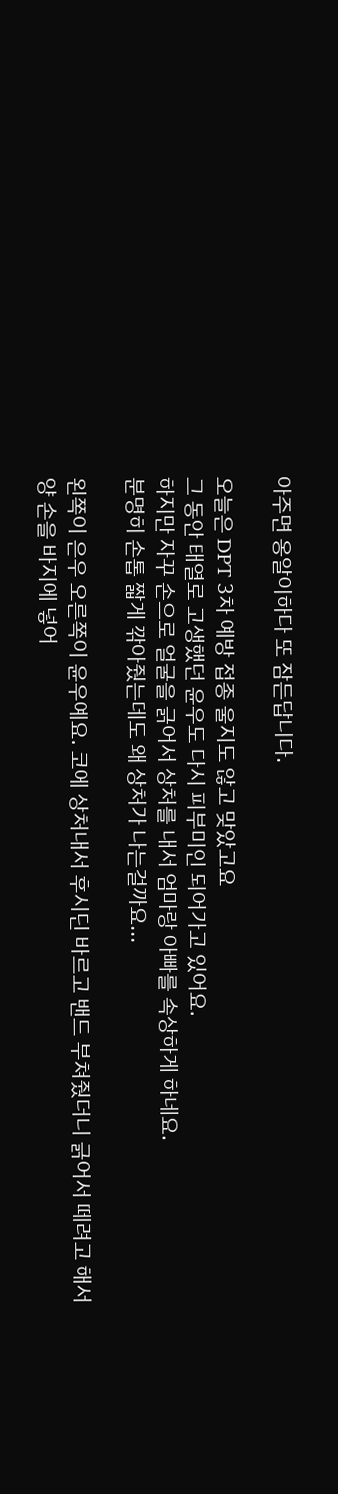아주면 옹알이하다 또 잠든답니다.

오늘은 DPT 3차 예방 접종 울지도 않고 맞았고요
그 동안 태열로 고생했던 윤우도 다시 피부미인 되어가고 있어요.
하지만 자꾸 손으로 얼굴을 긁어서 상처를 내서 엄마랑 아빠를 속상하게 하네요.
분명히 손톱 짧게 깎아줬는데도 왜 상처가 나는걸까요...

왼쪽이 은우 오른쪽이 윤우예요. 코에 상처내서 후시딘 바르고 밴드 부쳐줬더니 긁어서 떼려고 해서
양 손을 바지에 넣어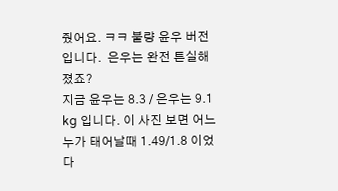줬어요. ㅋㅋ 불량 윤우 버전입니다.  은우는 완전 튼실해졌죠?
지금 윤우는 8.3 / 은우는 9.1 kg 입니다. 이 사진 보면 어느 누가 태어날때 1.49/1.8 이었다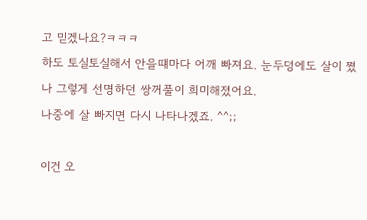고 믿겠나요?ㅋㅋㅋ
하도 토실토실해서 안을떄마다 어깨 빠져요. 눈두덩에도 살이 쪘나 그렇게 선명하던 쌍꺼풀이 희미해졌어요.
나중에 살 빠지면 다시 나타나겠죠. ^^;;

이건 오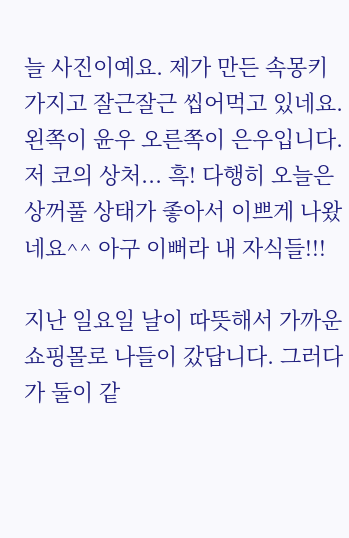늘 사진이예요. 제가 만든 속몽키 가지고 잘근잘근 씹어먹고 있네요.  왼쪽이 윤우 오른쪽이 은우입니다.
저 코의 상처... 흑! 다행히 오늘은 상꺼풀 상태가 좋아서 이쁘게 나왔네요^^ 아구 이뻐라 내 자식들!!!

지난 일요일 날이 따뜻해서 가까운 쇼핑몰로 나들이 갔답니다. 그러다가 둘이 같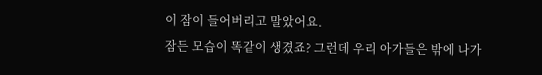이 잠이 들어버리고 말았어요.
잠든 모습이 똑같이 생겼죠? 그런데 우리 아가들은 밖에 나가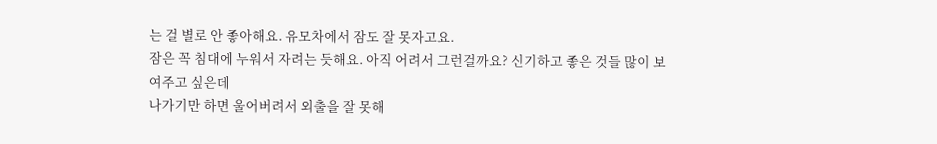는 걸 별로 안 좋아해요. 유모차에서 잠도 잘 못자고요.
잠은 꼭 침대에 누워서 자려는 듯해요. 아직 어려서 그런걸까요? 신기하고 좋은 것들 많이 보여주고 싶은데
나가기만 하면 울어버려서 외출을 잘 못해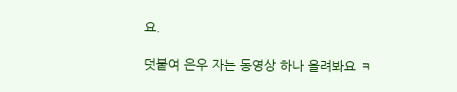요.

덧붙여 은우 자는 동영상 하나 올려봐요 ㅋ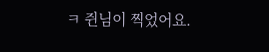ㅋ 쥔님이 찍었어요.